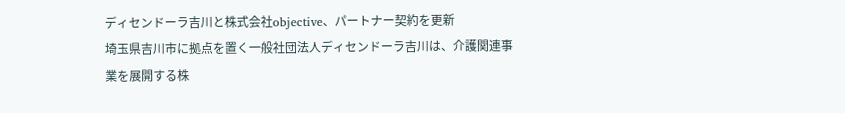ディセンドーラ吉川と株式会社objective、パートナー契約を更新
埼玉県吉川市に拠点を置く一般社団法人ディセンドーラ吉川は、介護関連事業を展開する株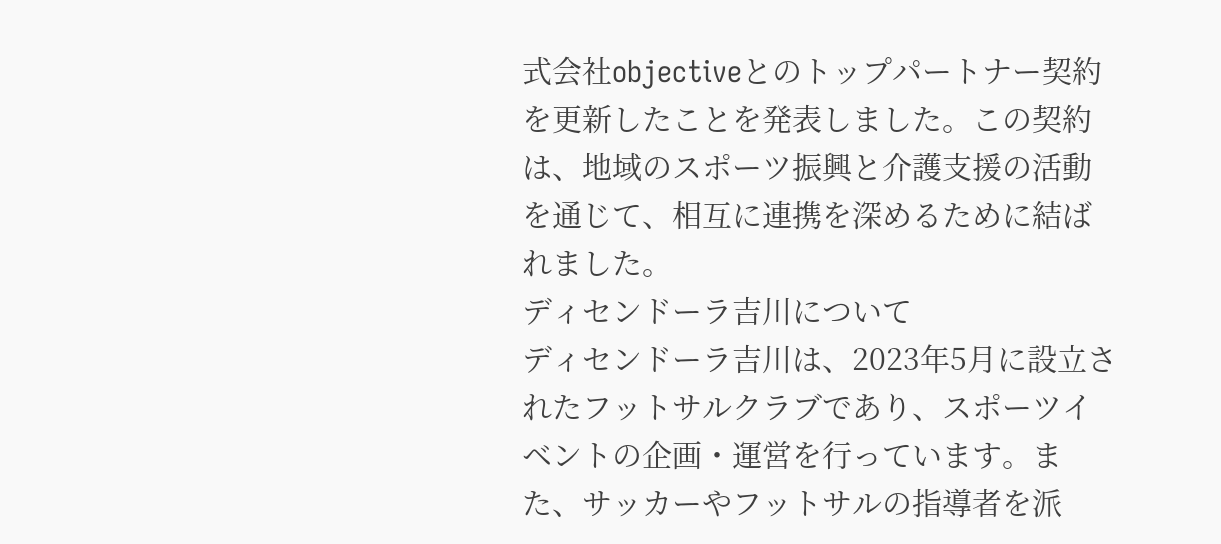式会社objectiveとのトップパートナー契約を更新したことを発表しました。この契約は、地域のスポーツ振興と介護支援の活動を通じて、相互に連携を深めるために結ばれました。
ディセンドーラ吉川について
ディセンドーラ吉川は、2023年5月に設立されたフットサルクラブであり、スポーツイベントの企画・運営を行っています。また、サッカーやフットサルの指導者を派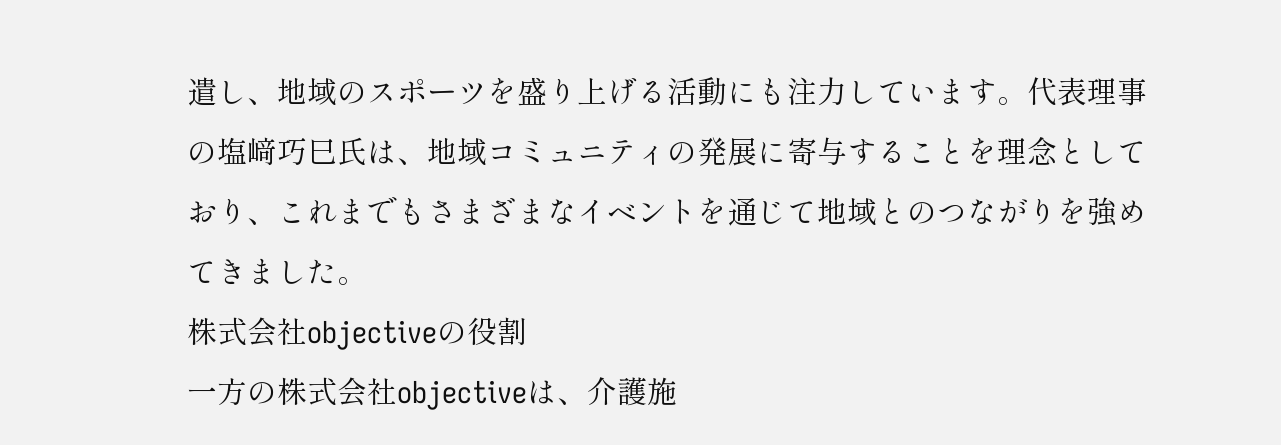遣し、地域のスポーツを盛り上げる活動にも注力しています。代表理事の塩﨑巧巳氏は、地域コミュニティの発展に寄与することを理念としており、これまでもさまざまなイベントを通じて地域とのつながりを強めてきました。
株式会社objectiveの役割
一方の株式会社objectiveは、介護施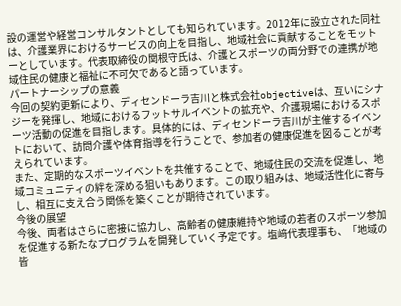設の運営や経営コンサルタントとしても知られています。2012年に設立された同社は、介護業界におけるサービスの向上を目指し、地域社会に貢献することをモットーとしています。代表取締役の関根守氏は、介護とスポーツの両分野での連携が地域住民の健康と福祉に不可欠であると語っています。
パートナーシップの意義
今回の契約更新により、ディセンドーラ吉川と株式会社objectiveは、互いにシナジーを発揮し、地域におけるフットサルイベントの拡充や、介護現場におけるスポーツ活動の促進を目指します。具体的には、ディセンドーラ吉川が主催するイベントにおいて、訪問介護や体育指導を行うことで、参加者の健康促進を図ることが考えられています。
また、定期的なスポーツイベントを共催することで、地域住民の交流を促進し、地域コミュニティの絆を深める狙いもあります。この取り組みは、地域活性化に寄与し、相互に支え合う関係を築くことが期待されています。
今後の展望
今後、両者はさらに密接に協力し、高齢者の健康維持や地域の若者のスポーツ参加を促進する新たなプログラムを開発していく予定です。塩﨑代表理事も、「地域の皆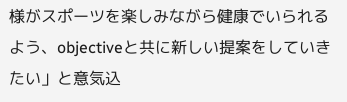様がスポーツを楽しみながら健康でいられるよう、objectiveと共に新しい提案をしていきたい」と意気込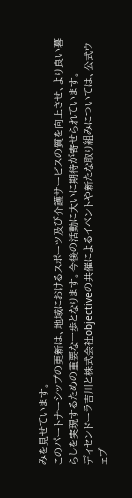みを見せています。
このパートナーシップの更新は、地域におけるスポーツ及び介護サービスの質を向上させ、より良い暮らしを実現するための重要な一歩となります。今後の活動に大いに期待が寄せられています。
ディセンドーラ吉川と株式会社objectiveの共催によるイベントや新たな取り組みについては、公式ウェブ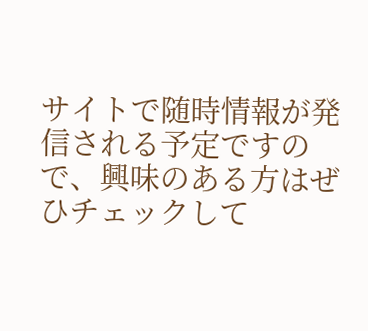サイトで随時情報が発信される予定ですので、興味のある方はぜひチェックして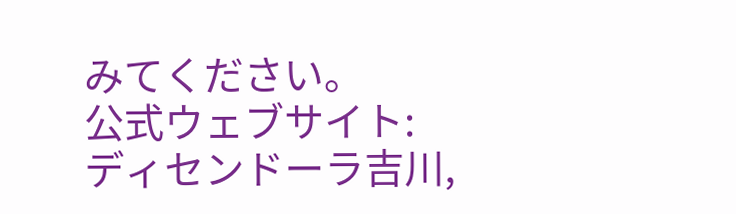みてください。
公式ウェブサイト:
ディセンドーラ吉川,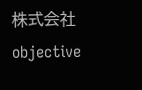株式会社objective